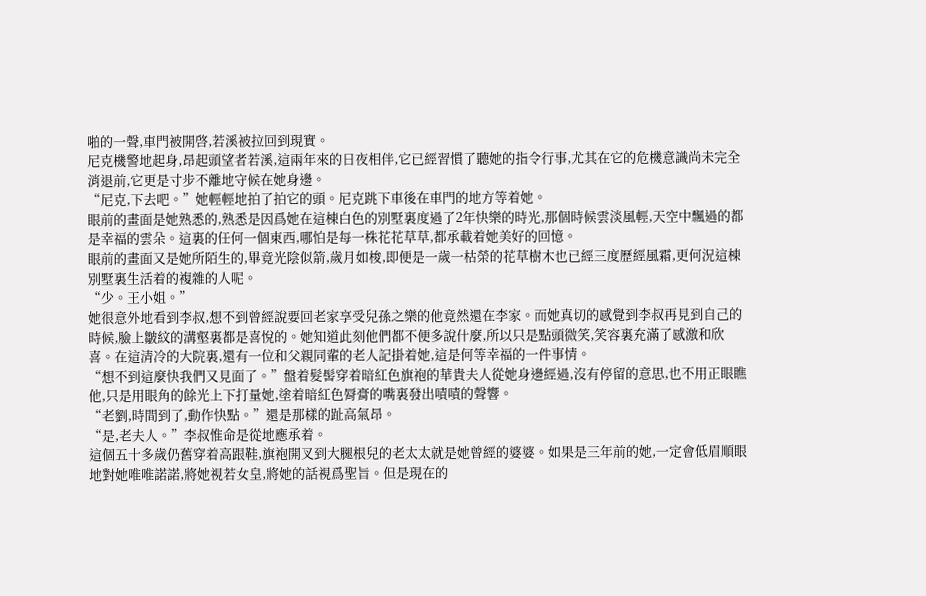啪的一聲,車門被開啓,若溪被拉回到現實。
尼克機警地起身,昂起頭望者若溪,這兩年來的日夜相伴,它已經習慣了聽她的指令行事,尤其在它的危機意識尚未完全消退前,它更是寸步不離地守候在她身邊。
“尼克,下去吧。”她輕輕地拍了拍它的頭。尼克跳下車後在車門的地方等着她。
眼前的畫面是她熟悉的,熟悉是因爲她在這棟白色的別墅裏度過了2年快樂的時光,那個時候雲淡風輕,天空中飄過的都是幸福的雲朵。這裏的任何一個東西,哪怕是每一株花花草草,都承載着她美好的回憶。
眼前的畫面又是她所陌生的,畢竟光陰似箭,歲月如梭,即便是一歲一枯榮的花草樹木也已經三度歷經風霜,更何況這棟別墅裏生活着的複雜的人呢。
“少。王小姐。”
她很意外地看到李叔,想不到曾經說要回老家享受兒孫之樂的他竟然還在李家。而她真切的感覺到李叔再見到自己的時候,臉上皺紋的溝壑裏都是喜悅的。她知道此刻他們都不便多說什麼,所以只是點頭微笑,笑容裏充滿了感激和欣喜。在這清冷的大院裏,還有一位和父親同輩的老人記掛着她,這是何等幸福的一件事情。
“想不到這麼快我們又見面了。”盤着髮髻穿着暗紅色旗袍的華貴夫人從她身邊經過,沒有停留的意思,也不用正眼瞧他,只是用眼角的餘光上下打量她,塗着暗紅色脣膏的嘴裏發出嘖嘖的聲響。
“老劉,時間到了,動作快點。”還是那樣的趾高氣昂。
“是,老夫人。”李叔惟命是從地應承着。
這個五十多歲仍舊穿着高跟鞋,旗袍開叉到大腿根兒的老太太就是她曾經的婆婆。如果是三年前的她,一定會低眉順眼地對她唯唯諾諾,將她視若女皇,將她的話視爲聖旨。但是現在的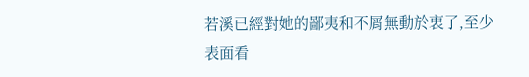若溪已經對她的鄙夷和不屑無動於衷了,至少表面看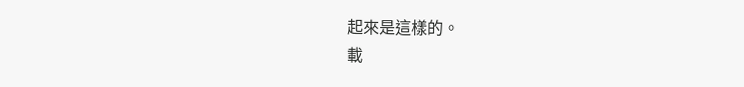起來是這樣的。
載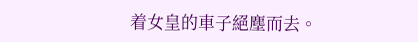着女皇的車子絕塵而去。